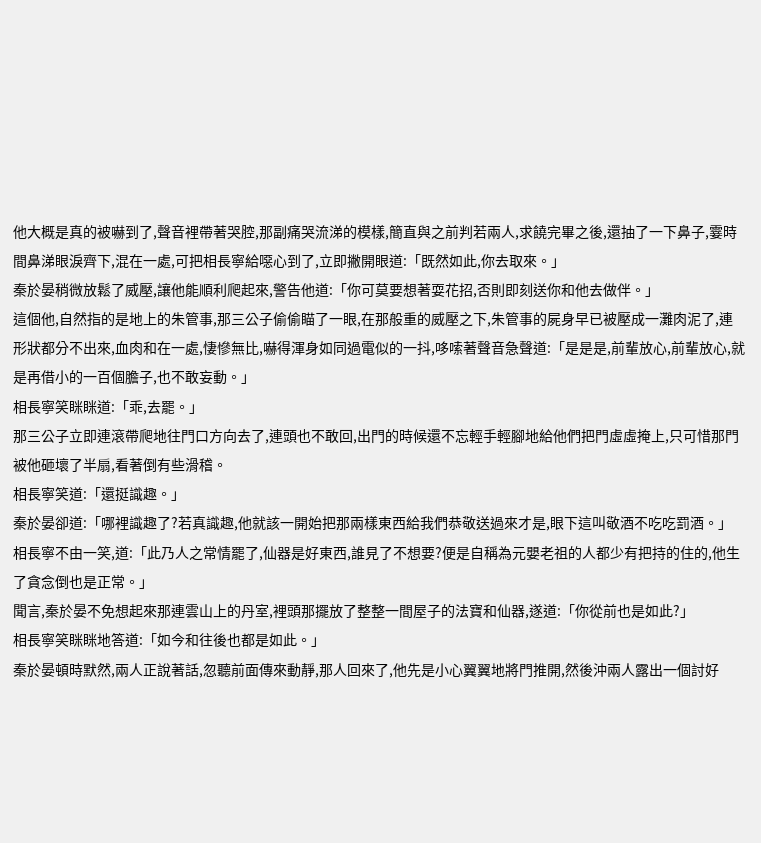他大概是真的被嚇到了,聲音裡帶著哭腔,那副痛哭流涕的模樣,簡直與之前判若兩人,求饒完畢之後,還抽了一下鼻子,霎時間鼻涕眼淚齊下,混在一處,可把相長寧給噁心到了,立即撇開眼道:「既然如此,你去取來。」
秦於晏稍微放鬆了威壓,讓他能順利爬起來,警告他道:「你可莫要想著耍花招,否則即刻送你和他去做伴。」
這個他,自然指的是地上的朱管事,那三公子偷偷瞄了一眼,在那般重的威壓之下,朱管事的屍身早已被壓成一灘肉泥了,連形狀都分不出來,血肉和在一處,悽慘無比,嚇得渾身如同過電似的一抖,哆嗦著聲音急聲道:「是是是,前輩放心,前輩放心,就是再借小的一百個膽子,也不敢妄動。」
相長寧笑眯眯道:「乖,去罷。」
那三公子立即連滾帶爬地往門口方向去了,連頭也不敢回,出門的時候還不忘輕手輕腳地給他們把門虛虛掩上,只可惜那門被他砸壞了半扇,看著倒有些滑稽。
相長寧笑道:「還挺識趣。」
秦於晏卻道:「哪裡識趣了?若真識趣,他就該一開始把那兩樣東西給我們恭敬送過來才是,眼下這叫敬酒不吃吃罰酒。」
相長寧不由一笑,道:「此乃人之常情罷了,仙器是好東西,誰見了不想要?便是自稱為元嬰老祖的人都少有把持的住的,他生了貪念倒也是正常。」
聞言,秦於晏不免想起來那連雲山上的丹室,裡頭那擺放了整整一間屋子的法寶和仙器,遂道:「你從前也是如此?」
相長寧笑眯眯地答道:「如今和往後也都是如此。」
秦於晏頓時默然,兩人正說著話,忽聽前面傳來動靜,那人回來了,他先是小心翼翼地將門推開,然後沖兩人露出一個討好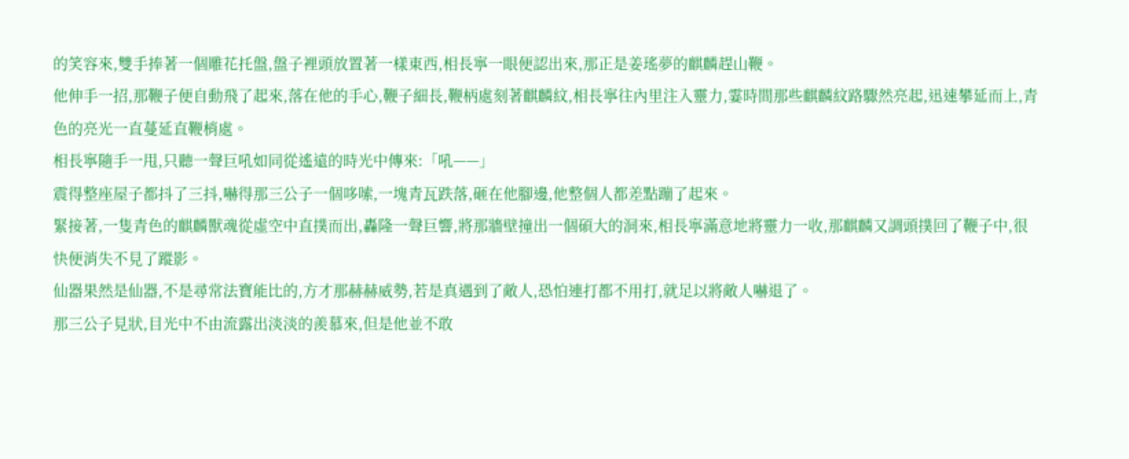的笑容來,雙手捧著一個雕花托盤,盤子裡頭放置著一樣東西,相長寧一眼便認出來,那正是姜瑤夢的麒麟趕山鞭。
他伸手一招,那鞭子便自動飛了起來,落在他的手心,鞭子細長,鞭柄處刻著麒麟紋,相長寧往內里注入靈力,霎時間那些麒麟紋路驟然亮起,迅速攀延而上,青色的亮光一直蔓延直鞭梢處。
相長寧隨手一甩,只聽一聲巨吼如同從遙遠的時光中傳來:「吼——」
震得整座屋子都抖了三抖,嚇得那三公子一個哆嗦,一塊青瓦跌落,砸在他腳邊,他整個人都差點蹦了起來。
緊接著,一隻青色的麒麟獸魂從虛空中直撲而出,轟隆一聲巨響,將那牆壁撞出一個碩大的洞來,相長寧滿意地將靈力一收,那麒麟又調頭撲回了鞭子中,很快便消失不見了蹤影。
仙器果然是仙器,不是尋常法寶能比的,方才那赫赫威勢,若是真遇到了敵人,恐怕連打都不用打,就足以將敵人嚇退了。
那三公子見狀,目光中不由流露出淡淡的羨慕來,但是他並不敢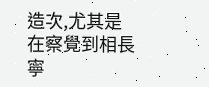造次,尤其是在察覺到相長寧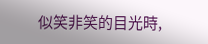似笑非笑的目光時,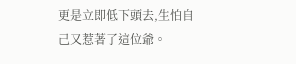更是立即低下頭去,生怕自己又惹著了這位爺。